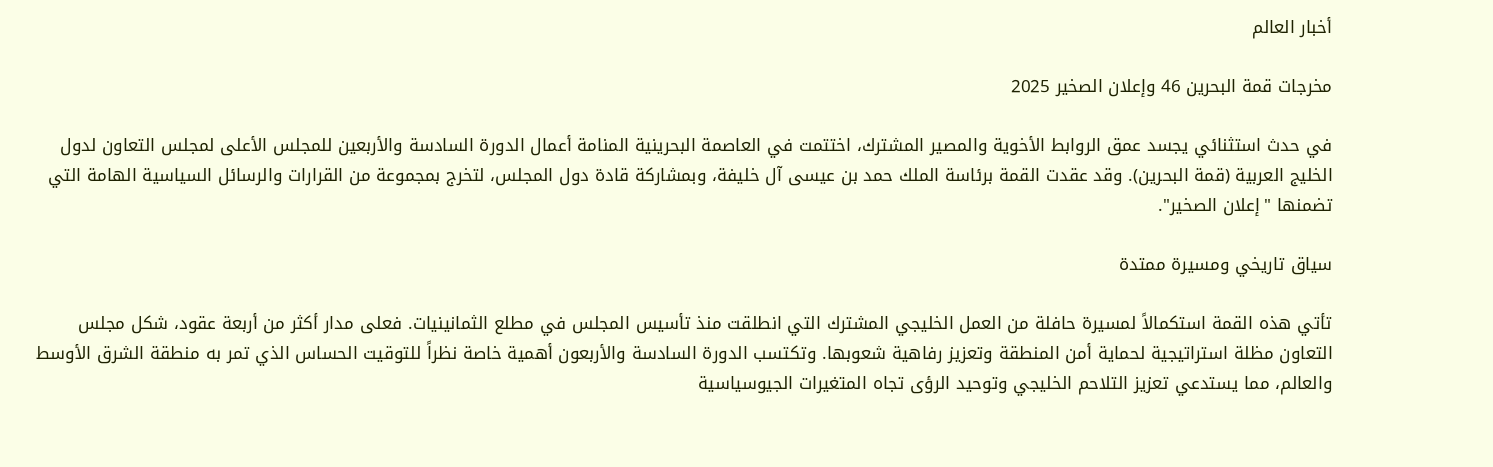أخبار العالم

مخرجات قمة البحرين 46 وإعلان الصخير 2025

في حدث استثنائي يجسد عمق الروابط الأخوية والمصير المشترك، اختتمت في العاصمة البحرينية المنامة أعمال الدورة السادسة والأربعين للمجلس الأعلى لمجلس التعاون لدول الخليج العربية (قمة البحرين). وقد عقدت القمة برئاسة الملك حمد بن عيسى آل خليفة، وبمشاركة قادة دول المجلس، لتخرج بمجموعة من القرارات والرسائل السياسية الهامة التي تضمنها "إعلان الصخير".

سياق تاريخي ومسيرة ممتدة

تأتي هذه القمة استكمالاً لمسيرة حافلة من العمل الخليجي المشترك التي انطلقت منذ تأسيس المجلس في مطلع الثمانينيات. فعلى مدار أكثر من أربعة عقود، شكل مجلس التعاون مظلة استراتيجية لحماية أمن المنطقة وتعزيز رفاهية شعوبها. وتكتسب الدورة السادسة والأربعون أهمية خاصة نظراً للتوقيت الحساس الذي تمر به منطقة الشرق الأوسط والعالم، مما يستدعي تعزيز التلاحم الخليجي وتوحيد الرؤى تجاه المتغيرات الجيوسياسية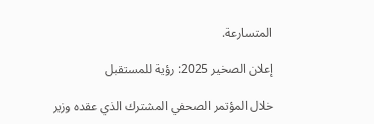المتسارعة.

إعلان الصخير 2025: رؤية للمستقبل

خلال المؤتمر الصحفي المشترك الذي عقده وزير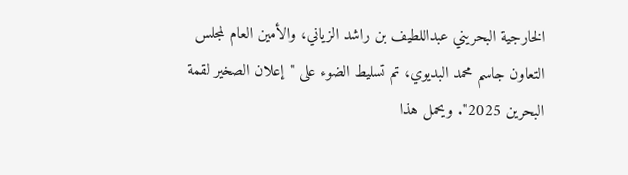الخارجية البحريني عبداللطيف بن راشد الزياني، والأمين العام لمجلس التعاون جاسم محمد البديوي، تم تسليط الضوء على "إعلان الصخير لقمة البحرين 2025". ويحمل هذا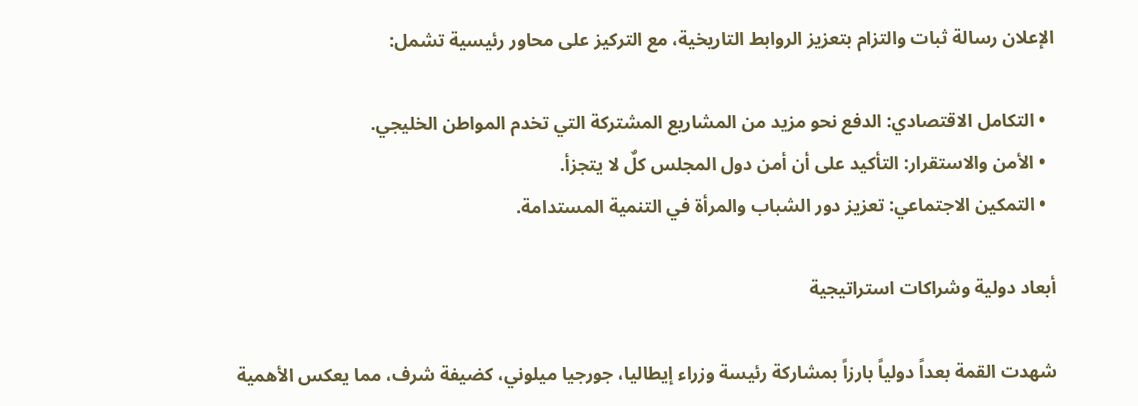الإعلان رسالة ثبات والتزام بتعزيز الروابط التاريخية، مع التركيز على محاور رئيسية تشمل:

  • التكامل الاقتصادي: الدفع نحو مزيد من المشاريع المشتركة التي تخدم المواطن الخليجي.
  • الأمن والاستقرار: التأكيد على أن أمن دول المجلس كلٌ لا يتجزأ.
  • التمكين الاجتماعي: تعزيز دور الشباب والمرأة في التنمية المستدامة.

أبعاد دولية وشراكات استراتيجية

شهدت القمة بعداً دولياً بارزاً بمشاركة رئيسة وزراء إيطاليا، جورجيا ميلوني، كضيفة شرف، مما يعكس الأهمية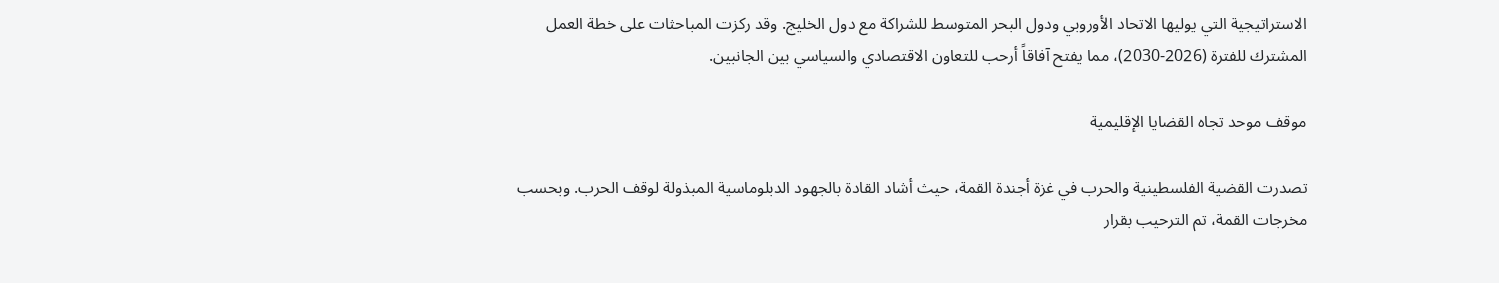الاستراتيجية التي يوليها الاتحاد الأوروبي ودول البحر المتوسط للشراكة مع دول الخليج. وقد ركزت المباحثات على خطة العمل المشترك للفترة (2026-2030)، مما يفتح آفاقاً أرحب للتعاون الاقتصادي والسياسي بين الجانبين.

موقف موحد تجاه القضايا الإقليمية

تصدرت القضية الفلسطينية والحرب في غزة أجندة القمة، حيث أشاد القادة بالجهود الدبلوماسية المبذولة لوقف الحرب. وبحسب مخرجات القمة، تم الترحيب بقرار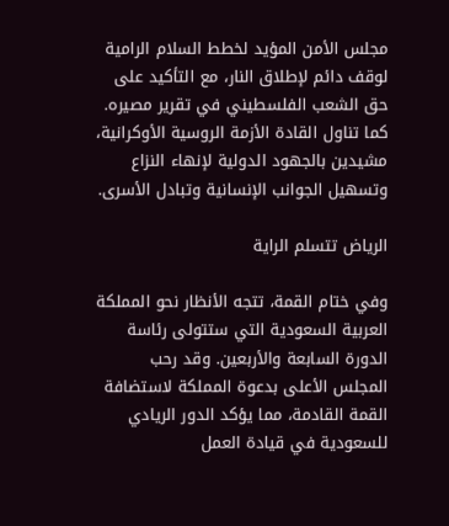مجلس الأمن المؤيد لخطط السلام الرامية لوقف دائم لإطلاق النار، مع التأكيد على حق الشعب الفلسطيني في تقرير مصيره. كما تناول القادة الأزمة الروسية الأوكرانية، مشيدين بالجهود الدولية لإنهاء النزاع وتسهيل الجوانب الإنسانية وتبادل الأسرى.

الرياض تتسلم الراية

وفي ختام القمة، تتجه الأنظار نحو المملكة العربية السعودية التي ستتولى رئاسة الدورة السابعة والأربعين. وقد رحب المجلس الأعلى بدعوة المملكة لاستضافة القمة القادمة، مما يؤكد الدور الريادي للسعودية في قيادة العمل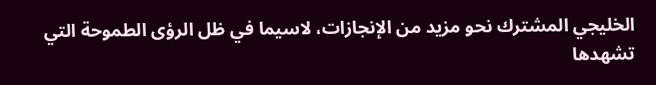الخليجي المشترك نحو مزيد من الإنجازات، لاسيما في ظل الرؤى الطموحة التي تشهدها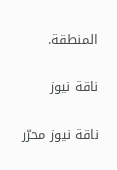المنطقة.

ناقة نيوز

ناقة نيوز محرّر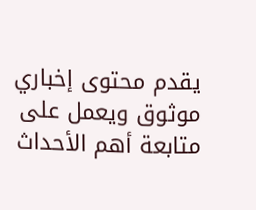يقدم محتوى إخباري موثوق ويعمل على متابعة أهم الأحداث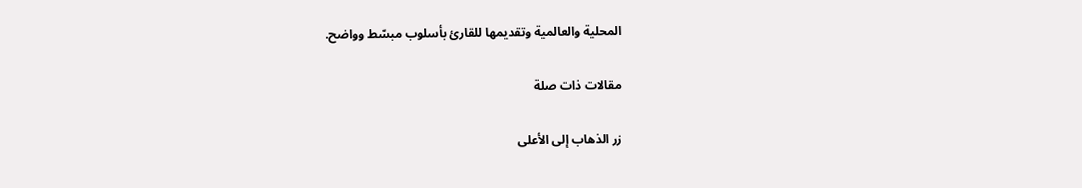المحلية والعالمية وتقديمها للقارئ بأسلوب مبسّط وواضح.

مقالات ذات صلة

زر الذهاب إلى الأعلى